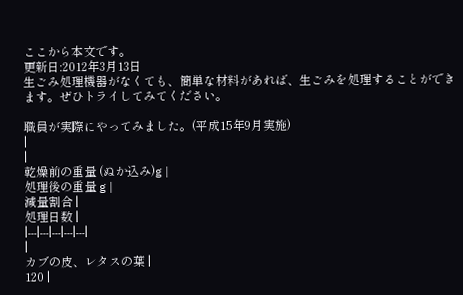ここから本文です。
更新日:2012年3月13日
生ごみ処理機器がなくても、簡単な材料があれば、生ごみを処理することができます。ぜひトライしてみてください。

職員が実際にやってみました。(平成15年9月実施)
|
|
乾燥前の重量 (ぬか込み)g |
処理後の重量 g |
減量割合 |
処理日数 |
|---|---|---|---|---|
|
カブの皮、レタスの葉 |
120 |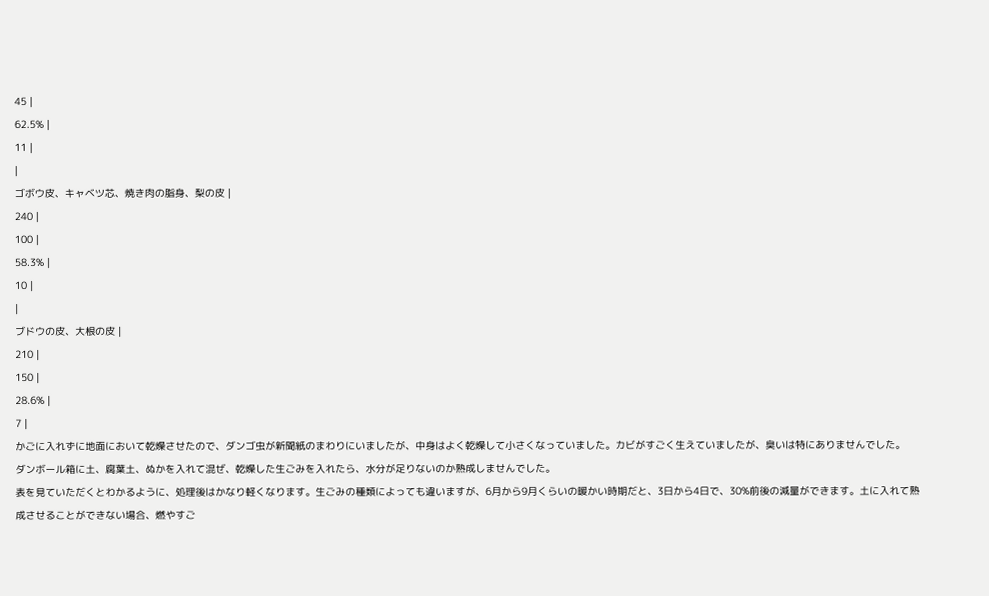45 |
62.5% |
11 |
|
ゴボウ皮、キャベツ芯、焼き肉の脂身、梨の皮 |
240 |
100 |
58.3% |
10 |
|
ブドウの皮、大根の皮 |
210 |
150 |
28.6% |
7 |
かごに入れずに地面において乾燥させたので、ダンゴ虫が新聞紙のまわりにいましたが、中身はよく乾燥して小さくなっていました。カビがすごく生えていましたが、臭いは特にありませんでした。
ダンボール箱に土、腐葉土、ぬかを入れて混ぜ、乾燥した生ごみを入れたら、水分が足りないのか熟成しませんでした。
表を見ていただくとわかるように、処理後はかなり軽くなります。生ごみの種類によっても違いますが、6月から9月くらいの暖かい時期だと、3日から4日で、30%前後の減量ができます。土に入れて熟成させることができない場合、燃やすご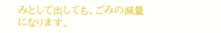みとして出しても、ごみの減量になります。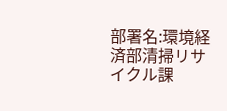部署名:環境経済部清掃リサイクル課